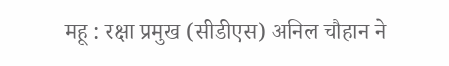महू : रक्षा प्रमुख (सीडीएस) अनिल चौहान ने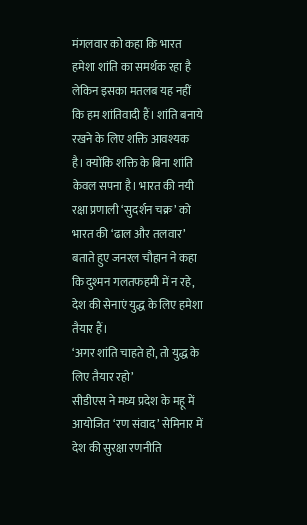मंगलवार को कहा कि भारत हमेशा शांति का समर्थक रहा है लेकिन इसका मतलब यह नहीं कि हम शांतिवादी हैं। शांति बनाये रखने के लिए शक्ति आवश्यक है। क्योंकि शक्ति के बिना शांति केवल सपना है। भारत की नयी रक्षा प्रणाली ‘सुदर्शन चक्र’ को भारत की ‘ढाल और तलवार’ बताते हुए जनरल चौहान ने कहा कि दुश्मन गलतफहमी में न रहे, देश की सेनाएं युद्ध के लिए हमेशा तैयार हैं।
‘अगर शांति चाहते हो, तो युद्ध के लिए तैयार रहो’
सीडीएस ने मध्य प्रदेश के महू में आयोजित ‘रण संवाद’ सेमिनार में देश की सुरक्षा रणनीति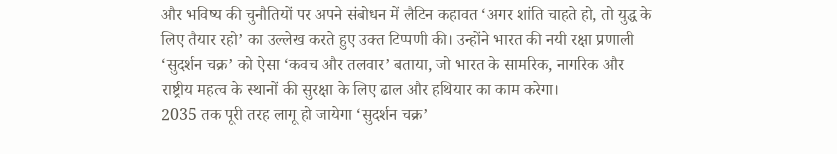और भविष्य की चुनौतियों पर अपने संबोधन में लैटिन कहावत ‘अगर शांति चाहते हो, तो युद्ध के लिए तैयार रहो’ का उल्लेख करते हुए उक्त टिप्पणी की। उन्होंने भारत की नयी रक्षा प्रणाली ‘सुदर्शन चक्र’ को ऐसा ‘कवच और तलवार’ बताया, जो भारत के सामरिक, नागरिक और राष्ट्रीय महत्व के स्थानों की सुरक्षा के लिए ढाल और हथियार का काम करेगा।
2035 तक पूरी तरह लागू हो जायेगा ‘सुदर्शन चक्र’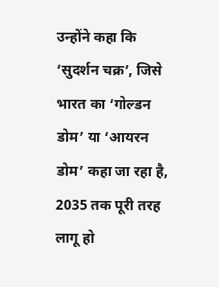उन्होंने कहा कि ‘सुदर्शन चक्र’, जिसे भारत का ‘गोल्डन डोम’ या ‘आयरन डोम’ कहा जा रहा है, 2035 तक पूरी तरह लागू हो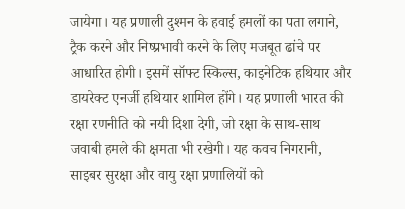जायेगा। यह प्रणाली दुश्मन के हवाई हमलों का पता लगाने, ट्रैक करने और निष्प्रभावी करने के लिए मजबूत ढांचे पर आधारित होगी। इसमें सॉफ्ट स्किल्स, काइनेटिक हथियार और डायरेक्ट एनर्जी हथियार शामिल होंगे। यह प्रणाली भारत की रक्षा रणनीति को नयी दिशा देगी, जो रक्षा के साथ-साथ जवाबी हमले की क्षमता भी रखेगी। यह कवच निगरानी, साइबर सुरक्षा और वायु रक्षा प्रणालियों को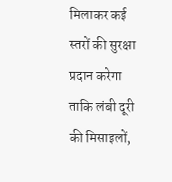मिलाकर कई स्तरों की सुरक्षा प्रदान करेगा ताकि लंबी दूरी की मिसाइलों,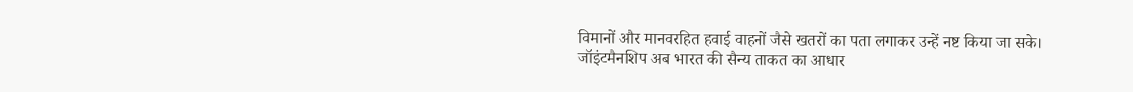विमानों और मानवरहित हवाई वाहनों जैसे खतरों का पता लगाकर उन्हें नष्ट किया जा सके।
जॉइंटमैनशिप अब भारत की सैन्य ताकत का आधार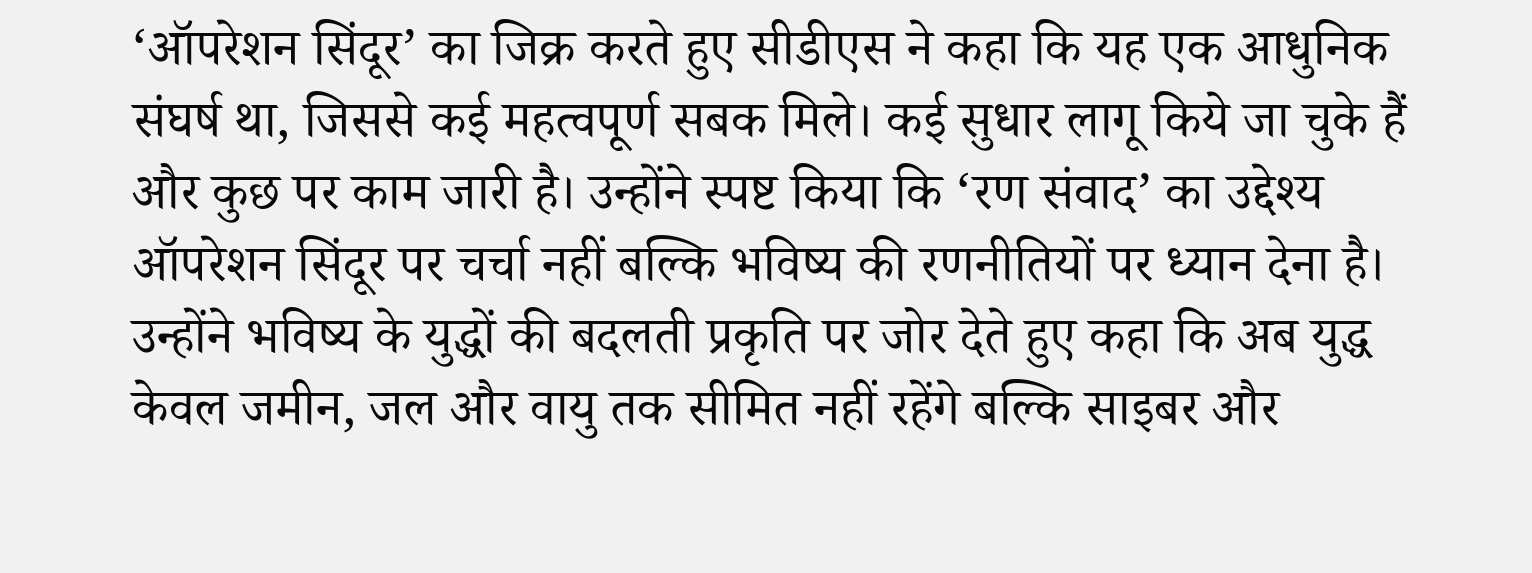‘ऑपरेशन सिंदूर’ का जिक्र करते हुए सीडीएस ने कहा कि यह एक आधुनिक संघर्ष था, जिससे कई महत्वपूर्ण सबक मिले। कई सुधार लागू किये जा चुके हैं और कुछ पर काम जारी है। उन्होंने स्पष्ट किया कि ‘रण संवाद’ का उद्देश्य ऑपरेशन सिंदूर पर चर्चा नहीं बल्कि भविष्य की रणनीतियों पर ध्यान देना है। उन्होंने भविष्य के युद्धों की बदलती प्रकृति पर जोर देते हुए कहा कि अब युद्ध केवल जमीन, जल और वायु तक सीमित नहीं रहेंगे बल्कि साइबर और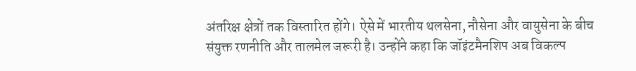अंतरिक्ष क्षेत्रों तक विस्तारित होंगे। ऐसे में भारतीय थलसेना, नौसेना और वायुसेना के बीच संयुक्त रणनीति और तालमेल जरूरी है। उन्होंने कहा कि जॉइंटमैनशिप अब विकल्प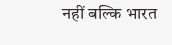नहीं बल्कि भारत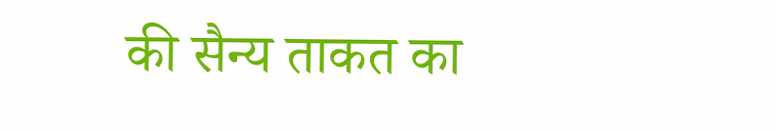की सैन्य ताकत का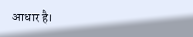आधार है।